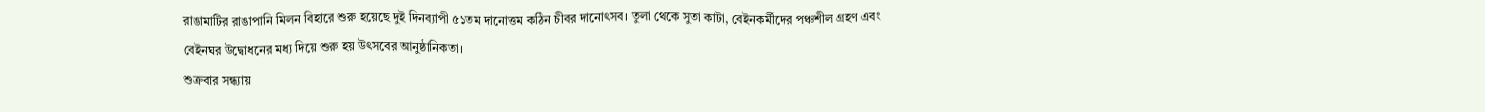রাঙামাটির রাঙাপানি মিলন বিহারে শুরু হয়েছে দুই দিনব্যাপী ৫১তম দানোত্তম কঠিন চীবর দানোৎসব। তুলা থেকে সুতা কাটা, বেইনকর্মীদের পঞ্চশীল গ্রহণ এবং বেইনঘর উদ্বোধনের মধ্য দিয়ে শুরু হয় উৎসবের আনুষ্ঠানিকতা।
শুক্রবার সন্ধ্যায়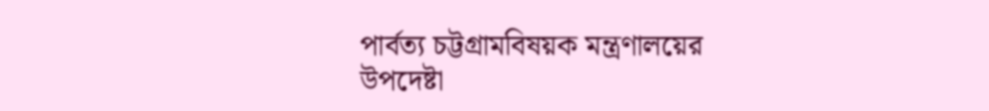পার্বত্য চট্টগ্রামবিষয়ক মন্ত্রণালয়ের উপদেষ্টা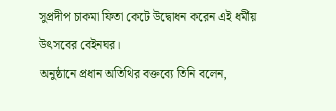সুপ্রদীপ চাকমা ফিতা কেটে উদ্বোধন করেন এই ধর্মীয় উৎসবের বেইনঘর।
অনুষ্ঠানে প্রধান অতিথির বক্তব্যে তিনি বলেন,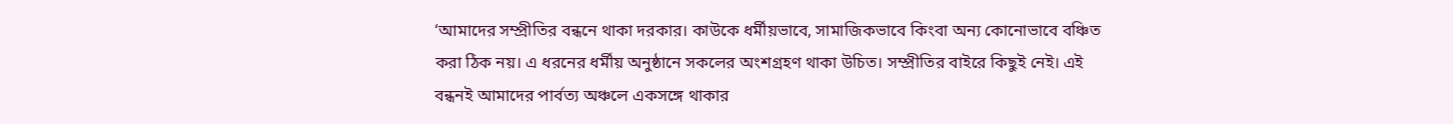‘আমাদের সম্প্রীতির বন্ধনে থাকা দরকার। কাউকে ধর্মীয়ভাবে, সামাজিকভাবে কিংবা অন্য কোনোভাবে বঞ্চিত করা ঠিক নয়। এ ধরনের ধর্মীয় অনুষ্ঠানে সকলের অংশগ্রহণ থাকা উচিত। সম্প্রীতির বাইরে কিছুই নেই। এই বন্ধনই আমাদের পার্বত্য অঞ্চলে একসঙ্গে থাকার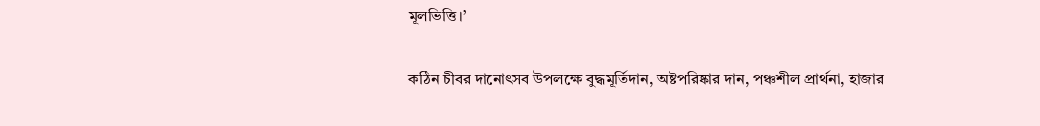মূলভিত্তি।’

কঠিন চীবর দানোৎসব উপলক্ষে বুদ্ধমূর্তিদান, অষ্টপরিষ্কার দান, পঞ্চশীল প্রার্থনা, হাজার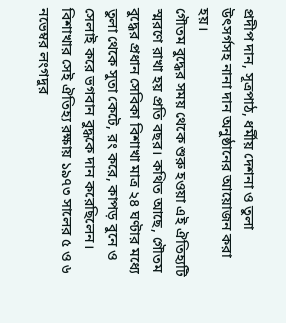প্রদীপ দান, সূত্রপাঠ, ধর্মীয় দেশনা ও তুলা উৎসর্গসহ নানা দান অনুষ্ঠানের আয়োজন করা হয়।
গৌতম বুদ্ধের সময় থেকে শুরু হওয়া এই ঐতিহ্যটি স্মরণে রাখা হয় প্রতি বছর। কথিত আছে, গৌতম বুদ্ধের প্রধান সেবিকা বিশাখা মাত্র ২৪ ঘণ্টার মধ্যে তুলা থেকে সুতা কেটে, রং করে, কাপড় বুনে ও সেলাই করে ভগবান বুদ্ধকে দান করেছিলেন।
বিশাখার সেই ঐতিহ্য রক্ষায় ১৯৭৩ সালের ৫ ও ৬ নভেম্বর লংগদুর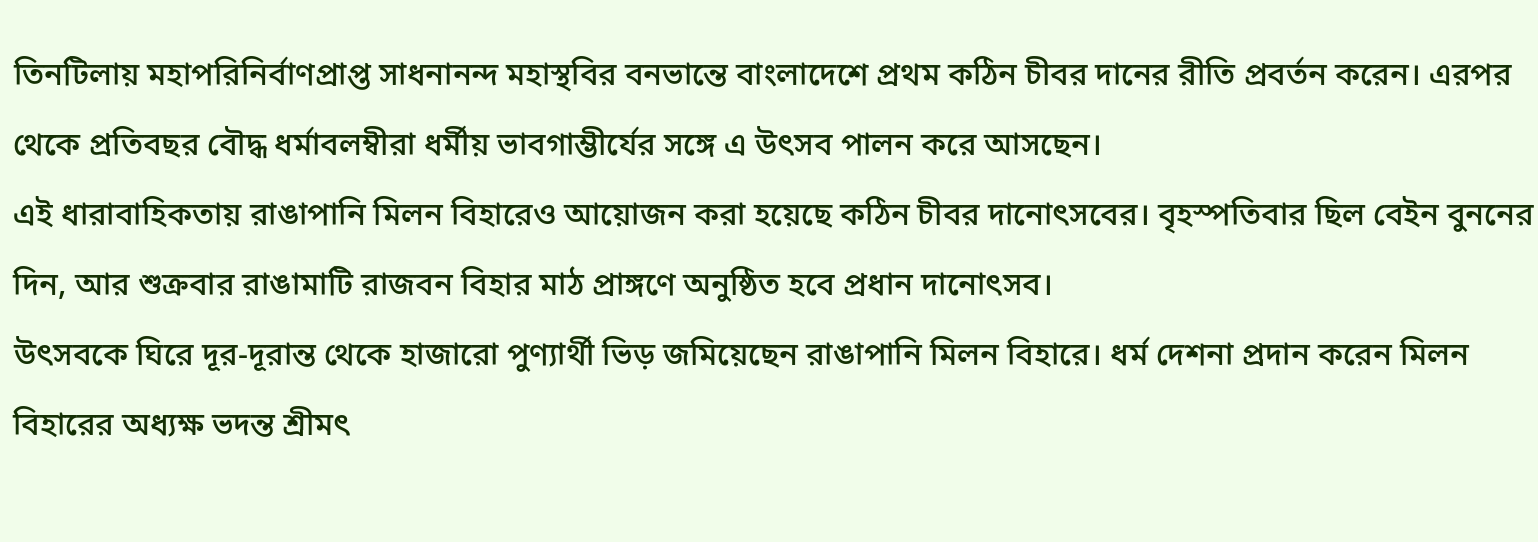তিনটিলায় মহাপরিনির্বাণপ্রাপ্ত সাধনানন্দ মহাস্থবির বনভান্তে বাংলাদেশে প্রথম কঠিন চীবর দানের রীতি প্রবর্তন করেন। এরপর থেকে প্রতিবছর বৌদ্ধ ধর্মাবলম্বীরা ধর্মীয় ভাবগাম্ভীর্যের সঙ্গে এ উৎসব পালন করে আসছেন।
এই ধারাবাহিকতায় রাঙাপানি মিলন বিহারেও আয়োজন করা হয়েছে কঠিন চীবর দানোৎসবের। বৃহস্পতিবার ছিল বেইন বুননের দিন, আর শুক্রবার রাঙামাটি রাজবন বিহার মাঠ প্রাঙ্গণে অনুষ্ঠিত হবে প্রধান দানোৎসব।
উৎসবকে ঘিরে দূর-দূরান্ত থেকে হাজারো পুণ্যার্থী ভিড় জমিয়েছেন রাঙাপানি মিলন বিহারে। ধর্ম দেশনা প্রদান করেন মিলন বিহারের অধ্যক্ষ ভদন্ত শ্রীমৎ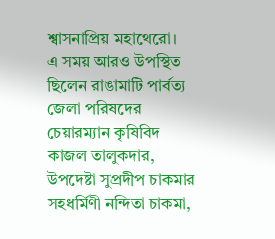শ্বাসনাপ্রিয় মহাথেরো।
এ সময় আরও উপস্থিত ছিলেন রাঙামাটি পার্বত্য জেলা পরিষদের চেয়ারম্যান কৃষিবিদ কাজল তালুকদার, উপদেষ্টা সুপ্রদীপ চাকমার সহধর্মিণী নন্দিতা চাকমা,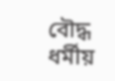বৌদ্ধ ধর্মীয়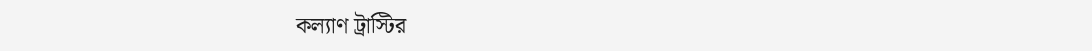কল্যাণ ট্রাস্টির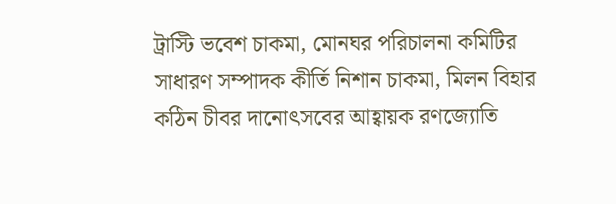ট্রাস্টি ভবেশ চাকমা, মোনঘর পরিচালনা কমিটির সাধারণ সম্পাদক কীর্তি নিশান চাকমা, মিলন বিহার কঠিন চীবর দানোৎসবের আহ্বায়ক রণজ্যোতি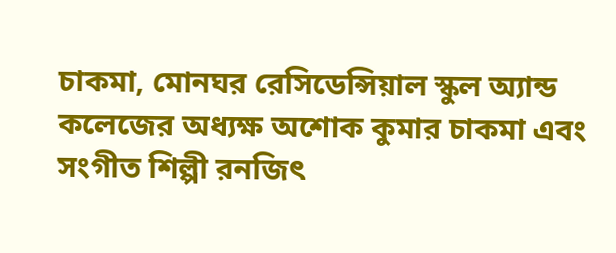চাকমা, মোনঘর রেসিডেন্সিয়াল স্কুল অ্যান্ড কলেজের অধ্যক্ষ অশোক কুমার চাকমা এবং সংগীত শিল্পী রনজিৎ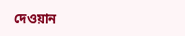দেওয়ান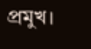প্রমুখ।